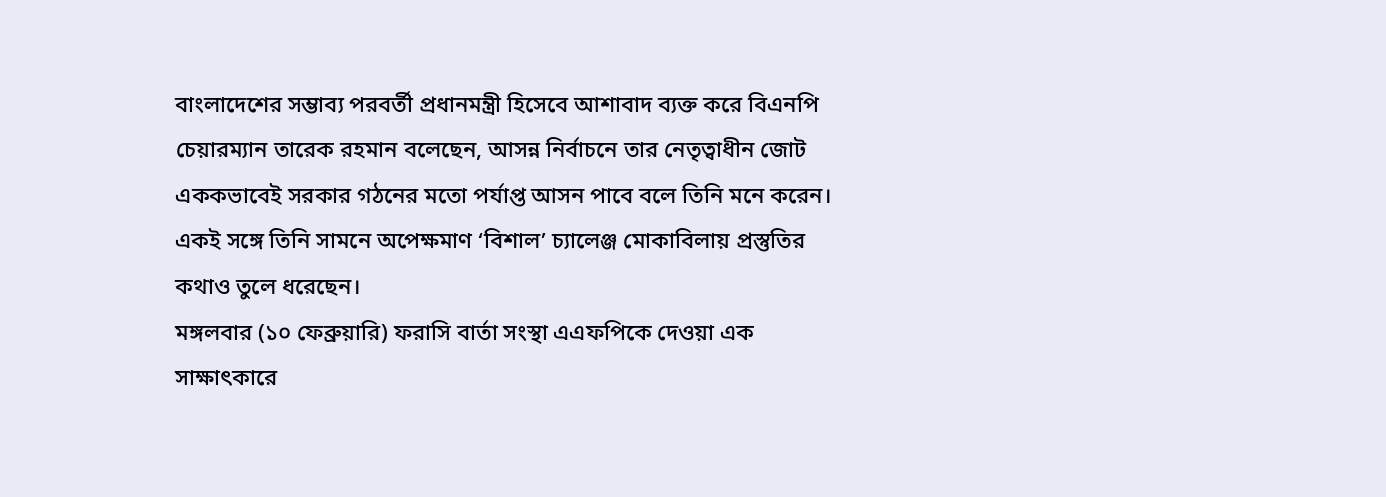বাংলাদেশের সম্ভাব্য পরবর্তী প্রধানমন্ত্রী হিসেবে আশাবাদ ব্যক্ত করে বিএনপি চেয়ারম্যান তারেক রহমান বলেছেন, আসন্ন নির্বাচনে তার নেতৃত্বাধীন জোট এককভাবেই সরকার গঠনের মতো পর্যাপ্ত আসন পাবে বলে তিনি মনে করেন। একই সঙ্গে তিনি সামনে অপেক্ষমাণ ‘বিশাল’ চ্যালেঞ্জ মোকাবিলায় প্রস্তুতির কথাও তুলে ধরেছেন।
মঙ্গলবার (১০ ফেব্রুয়ারি) ফরাসি বার্তা সংস্থা এএফপিকে দেওয়া এক সাক্ষাৎকারে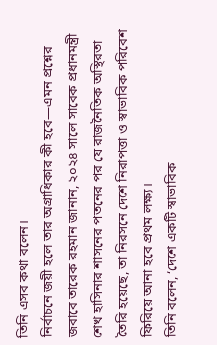তিনি এসব কথা বলেন।
নির্বাচনে জয়ী হলে তার অগ্রাধিকার কী হবে—এমন প্রশ্নের জবাবে তারেক রহমান জানান, ২০২৪ সালে সাবেক প্রধানমন্ত্রী শেখ হাসিনার শাসনের পতনের পর যে রাজনৈতিক অস্থিরতা তৈরি হয়েছে, তা নিরসনে দেশে নিরাপত্তা ও স্বাভাবিক পরিবেশ ফিরিয়ে আনা হবে প্রথম লক্ষ্য।
তিনি বলেন, ‘দেশে একটি স্বাভাবিক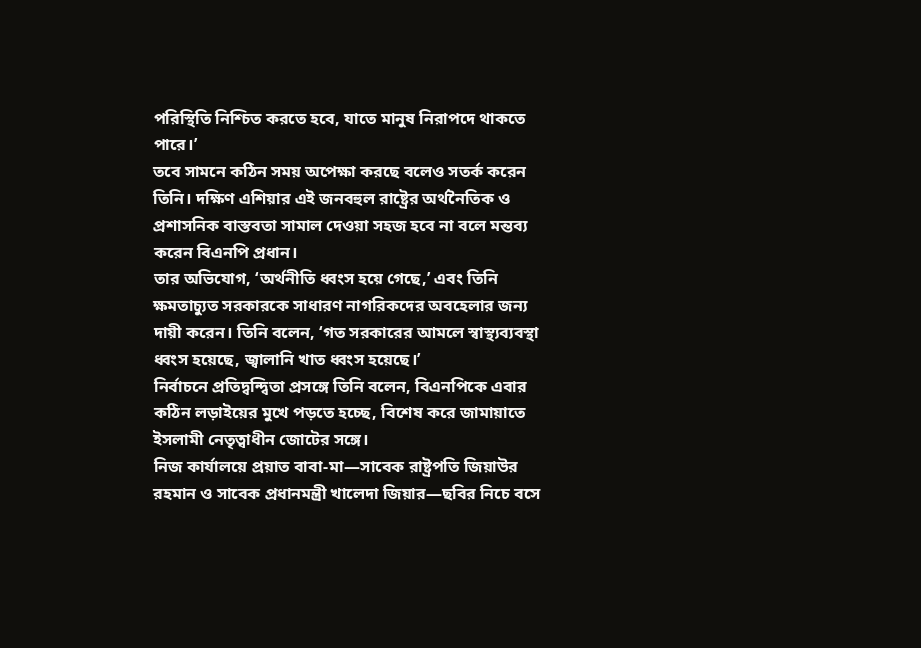পরিস্থিতি নিশ্চিত করতে হবে, যাতে মানুষ নিরাপদে থাকতে পারে।’
তবে সামনে কঠিন সময় অপেক্ষা করছে বলেও সতর্ক করেন তিনি। দক্ষিণ এশিয়ার এই জনবহুল রাষ্ট্রের অর্থনৈতিক ও প্রশাসনিক বাস্তবতা সামাল দেওয়া সহজ হবে না বলে মন্তব্য করেন বিএনপি প্রধান।
তার অভিযোগ, ‘অর্থনীতি ধ্বংস হয়ে গেছে,’ এবং তিনি ক্ষমতাচ্যুত সরকারকে সাধারণ নাগরিকদের অবহেলার জন্য দায়ী করেন। তিনি বলেন, ‘গত সরকারের আমলে স্বাস্থ্যব্যবস্থা ধ্বংস হয়েছে, জ্বালানি খাত ধ্বংস হয়েছে।’
নির্বাচনে প্রতিদ্বন্দ্বিতা প্রসঙ্গে তিনি বলেন, বিএনপিকে এবার কঠিন লড়াইয়ের মুখে পড়তে হচ্ছে, বিশেষ করে জামায়াতে ইসলামী নেতৃত্বাধীন জোটের সঙ্গে।
নিজ কার্যালয়ে প্রয়াত বাবা-মা—সাবেক রাষ্ট্রপতি জিয়াউর রহমান ও সাবেক প্রধানমন্ত্রী খালেদা জিয়ার—ছবির নিচে বসে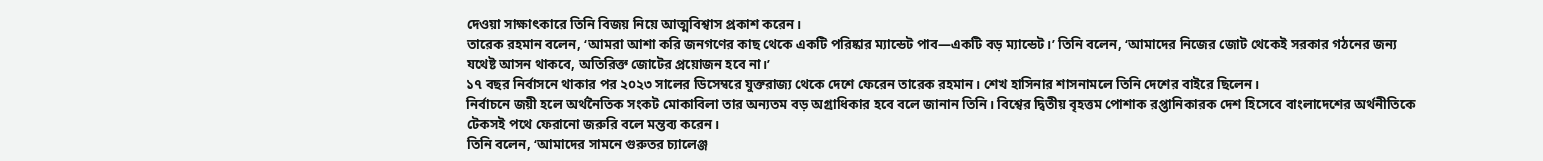দেওয়া সাক্ষাৎকারে তিনি বিজয় নিয়ে আত্মবিশ্বাস প্রকাশ করেন।
তারেক রহমান বলেন, ‘আমরা আশা করি জনগণের কাছ থেকে একটি পরিষ্কার ম্যান্ডেট পাব—একটি বড় ম্যান্ডেট।’ তিনি বলেন, ‘আমাদের নিজের জোট থেকেই সরকার গঠনের জন্য যথেষ্ট আসন থাকবে, অতিরিক্ত জোটের প্রয়োজন হবে না।’
১৭ বছর নির্বাসনে থাকার পর ২০২৩ সালের ডিসেম্বরে যুক্তরাজ্য থেকে দেশে ফেরেন তারেক রহমান। শেখ হাসিনার শাসনামলে তিনি দেশের বাইরে ছিলেন।
নির্বাচনে জয়ী হলে অর্থনৈতিক সংকট মোকাবিলা তার অন্যতম বড় অগ্রাধিকার হবে বলে জানান তিনি। বিশ্বের দ্বিতীয় বৃহত্তম পোশাক রপ্তানিকারক দেশ হিসেবে বাংলাদেশের অর্থনীতিকে টেকসই পথে ফেরানো জরুরি বলে মন্তব্য করেন।
তিনি বলেন, ‘আমাদের সামনে গুরুতর চ্যালেঞ্জ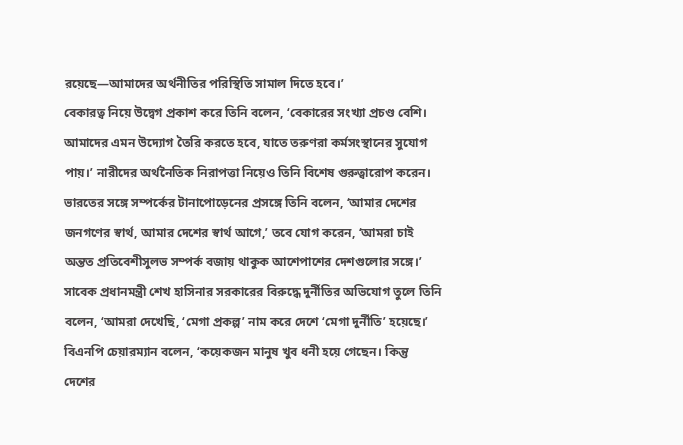রয়েছে—আমাদের অর্থনীতির পরিস্থিতি সামাল দিতে হবে।’
বেকারত্ব নিয়ে উদ্বেগ প্রকাশ করে তিনি বলেন, ‘বেকারের সংখ্যা প্রচণ্ড বেশি। আমাদের এমন উদ্যোগ তৈরি করতে হবে, যাতে তরুণরা কর্মসংস্থানের সুযোগ পায়।’ নারীদের অর্থনৈতিক নিরাপত্তা নিয়েও তিনি বিশেষ গুরুত্বারোপ করেন।
ভারতের সঙ্গে সম্পর্কের টানাপোড়েনের প্রসঙ্গে তিনি বলেন, ‘আমার দেশের জনগণের স্বার্থ, আমার দেশের স্বার্থ আগে,’ তবে যোগ করেন, ‘আমরা চাই অন্তত প্রতিবেশীসুলভ সম্পর্ক বজায় থাকুক আশেপাশের দেশগুলোর সঙ্গে।’
সাবেক প্রধানমন্ত্রী শেখ হাসিনার সরকারের বিরুদ্ধে দুর্নীতির অভিযোগ তুলে তিনি বলেন, ‘আমরা দেখেছি, ‘মেগা প্রকল্প’ নাম করে দেশে ‘মেগা দুর্নীতি’ হয়েছে।’
বিএনপি চেয়ারম্যান বলেন, ‘কয়েকজন মানুষ খুব ধনী হয়ে গেছেন। কিন্তু দেশের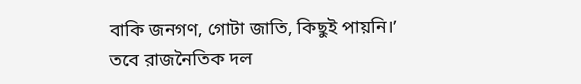বাকি জনগণ, গোটা জাতি, কিছুই পায়নি।’
তবে রাজনৈতিক দল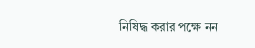নিষিদ্ধ করার পক্ষে নন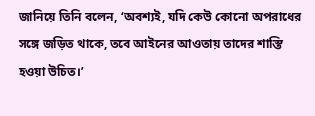জানিয়ে তিনি বলেন, ‘অবশ্যই, যদি কেউ কোনো অপরাধের সঙ্গে জড়িত থাকে, তবে আইনের আওতায় তাদের শাস্তি হওয়া উচিত।’